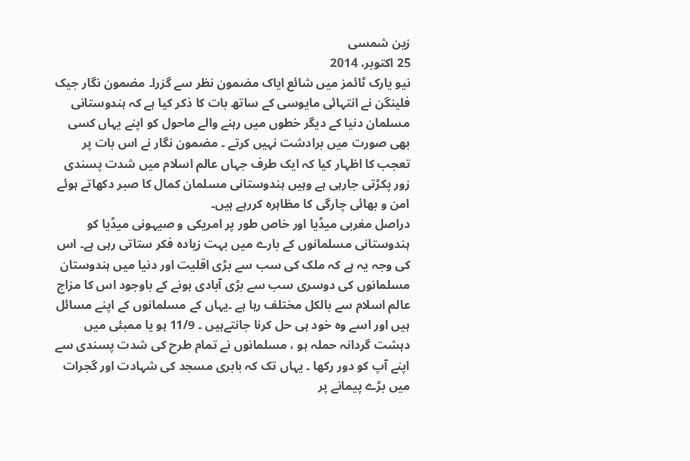زین شمسی
25 اکتوبر، 2014
نیو یارک ٹائمز میں شائع ایاک مضمون نظر سے گزرا۔ مضمون نگار جیک فلینگن نے انتہائی مایوسی کے ساتھ بات کا ذکر کیا ہے کہ ہندوستانی مسلمان دنیا کے دیگر خطوں میں رہنے والے ماحول کو اپنے یہاں کسی بھی صورت میں برادشت نہیں کرتے ۔ مضمون نگار نے اس بات پر تعجب کا اظہار کیا کہ ایک طرف جہاں عالم اسلام میں شدت پسندی زور پکڑتی جارہی ہے وہیں ہندوستانی مسلمان کمال کا صبر دکھاتے ہوئے امن و بھائی چارگی کا مظاہرہ کررہے ہیں۔
دراصل مغربی میڈیا اور خاص طور پر امریکی و صیہونی میڈیا کو ہندوستانی مسلمانوں کے بارے میں بہت زیادہ فکر ستاتی رہی ہے۔ اس کی وجہ یہ ہے کہ ملک کی سب سے بڑی اقلیت اور دنیا میں ہندوستان مسلمانوں کی دوسری سب سے بڑی آبادی ہونے کے باوجود اس کا مزاج عالم اسلام سے بالکل مختلف رہا ہے ۔یہاں کے مسلمانوں کے اپنے مسائل ہیں اور اسے وہ خود ہی حل کرنا جانتےہیں ۔ 11/9 ہو یا ممبئی میں دہشت گردانہ حملہ ہو ، مسلمانوں نے تمام طرح کی شدت پسندی سے اپنے آپ کو دور رکھا ۔ یہاں تک کہ بابری مسجد کی شہادت اور گجرات میں بڑے پیمانے پر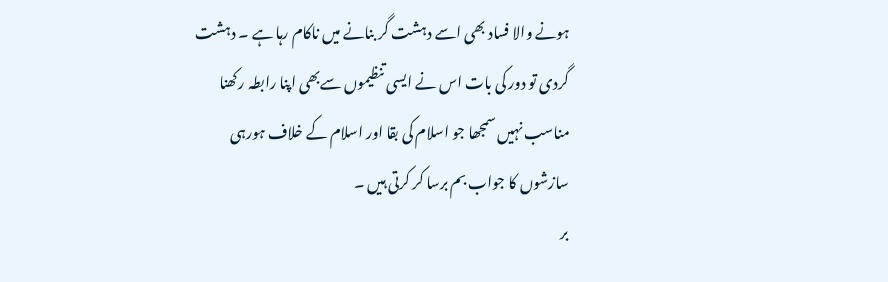ہونے والا فساد بھی اسے دہشت گر بنانے میں ناکام رہا ہے ۔ دہشت گردی تو دور کی بات اس نے ایسی تنظیموں سےبھی اپنا رابطہ رکھنا مناسب نہیں سمجھا جو اسلام کی بقا اور اسلام کے خلاف ہورہی سازشوں کا جواب بم برسا کر کرتی ہیں ۔
بر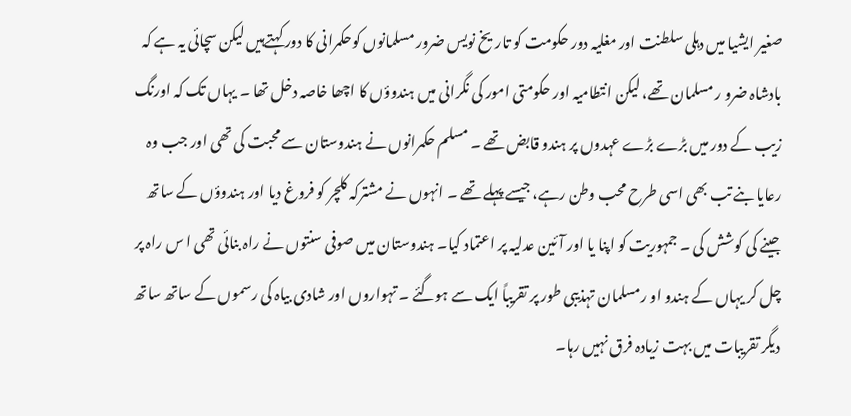صغیر ایشیا میں دہلی سلطنت اور مغلیہ دور حکومت کو تاریخ نویس ضرور مسلمانوں کوحکمرانی کا دور کہتےہیں لیکن سچائی یہ ہے کہ بادشاہ ضرو ر مسلمان تھے، لیکن انتطامیہ اور حکومتی امور کی نگرانی میں ہندوؤں کا اچھا خاصہ دخل تھا ۔ یہاں تک کہ اورنگ زیب کے دور میں بڑے بڑے عہدوں پر ہندو قابض تھے ۔ مسلم حکمرانوں نے ہندوستان سے محبت کی تھی اور جب وہ رعایا بنے تب بھی اسی طرح محب وطن رہے، جیسے پہلے تھے ۔ انہوں نے مشترکہ کلچر کو فروغ دیا اور ہندوؤں کے ساتھ جینے کی کوشش کی ۔ جمہوریت کو اپنا یا اور آئین عدلیہ پر اعتماد کیا۔ ہندوستان میں صوفی سنتوں نے راہ بنائی تھی ا س راہ پر چل کر یہاں کے ہندو او رمسلمان تہذیبی طور پر تقریباً ایک سے ہوگئے ۔ تہواروں اور شادی بیاہ کی رسموں کے ساتھ ساتھ دیگر تقریبات میں بہت زیادہ فرق نہیں رہا۔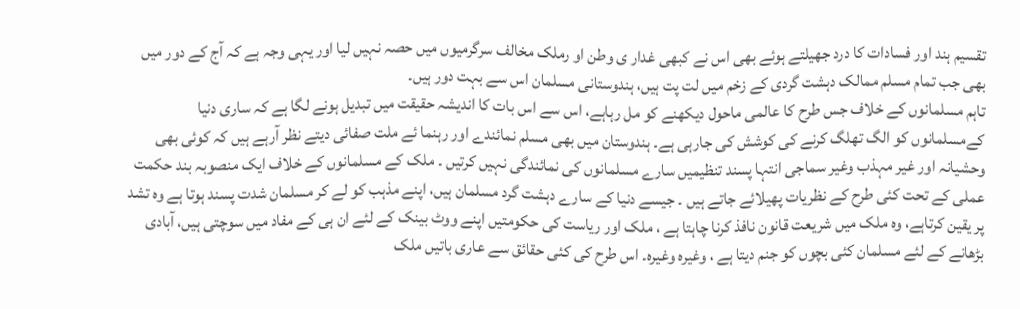تقسیم ہند اور فسادات کا درد جھیلتے ہوئے بھی اس نے کبھی غدار ی وطن او رملک مخالف سرگرمیوں میں حصہ نہیں لیا اور یہی وجہ ہے کہ آج کے دور میں بھی جب تمام مسلم ممالک دہشت گردی کے زخم میں لت پت ہیں، ہندوستانی مسلمان اس سے بہت دور ہیں۔
تاہم مسلمانوں کے خلاف جس طرح کا عالمی ماحول دیکھنے کو مل رہاہے، اس سے اس بات کا اندیشہ حقیقت میں تبدیل ہونے لگا ہے کہ ساری دنیا کےمسلمانوں کو الگ تھلگ کرنے کی کوشش کی جارہی ہے۔ ہندوستان میں بھی مسلم نمائندے اور رہنما ئے ملت صفائی دیتے نظر آرہے ہیں کہ کوئی بھی وحشیانہ اور غیر مہذب وغیر سماجی انتہا پسند تنظیمیں سارے مسلمانوں کی نمائندگی نہیں کرتیں ۔ ملک کے مسلمانوں کے خلاف ایک منصوبہ بند حکمت عملی کے تحت کئی طرح کے نظریات پھیلائے جاتے ہیں ۔ جیسے دنیا کے سارے دہشت گرد مسلمان ہیں، اپنے مذہب کو لے کر مسلمان شدت پسند ہوتا ہے وہ تشد پر یقین کرتاہے، وہ ملک میں شریعت قانون نافذ کرنا چاہتا ہے ، ملک اور ریاست کی حکومتیں اپنے ووٹ بینک کے لئے ان ہی کے مفاد میں سوچتی ہیں، آبادی بڑھانے کے لئے مسلمان کئی بچوں کو جنم دیتا ہے ، وغیرہ وغیرہ۔ اس طرح کی کئی حقائق سے عاری باتیں ملک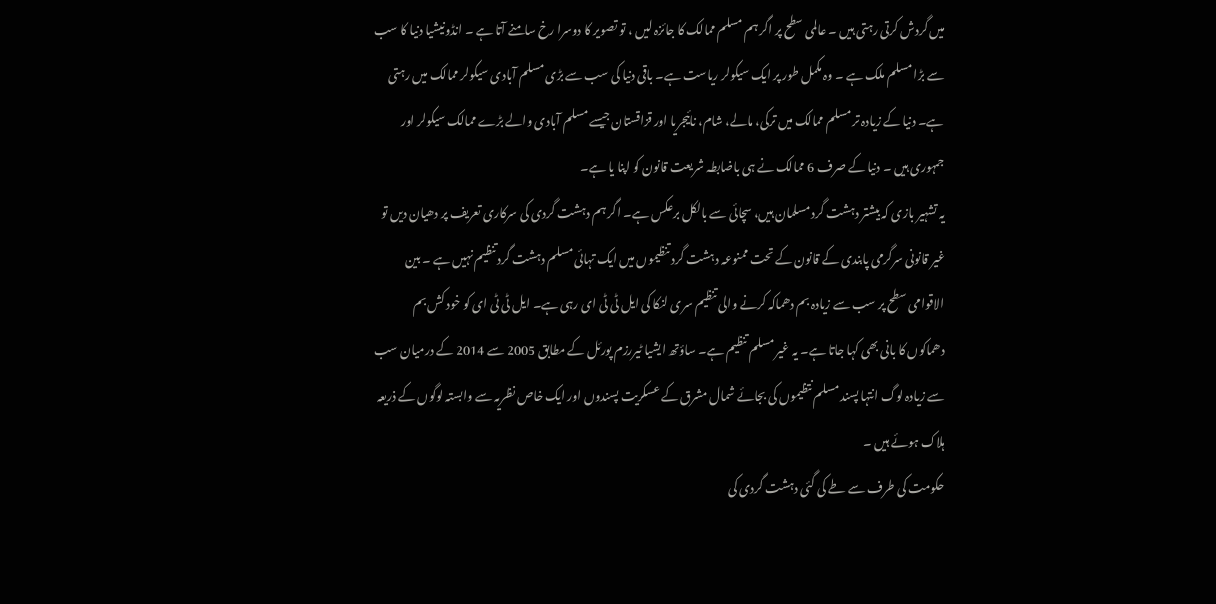میں گردش کرتی رہتی ہیں ۔ عالمی سطح پر اگر ہم مسلم ممالک کا جائزہ لیں ، تو تصویر کا دوسرا رخ سامنے آتا ہے ۔ انڈونیشیا دنیا کا سب سے بڑا مسلم ملک ہے ۔ وہ مکمل طور پر ایک سیکولر ریاست ہے۔ باقی دنیا کی سب سے بڑی مسلم آبادی سیکولر ممالک میں رہتی ہے۔ دنیا کے زیادہ تر مسلم ممالک میں ترکی، مالے، شام، نائیجریا اور قزاقستان جیسے مسلم آبادی والے بڑے ممالک سیکولر اور جمہوری ہیں ۔ دنیا کے صرف 6 ممالک نے ہی باضابطہ شریعت قانون کو اپنا یا ہے۔
یہ تشہیر بازی کہ بیشتر دہشت گرد مسلمان ہیں، سچائی سے بالکل برعکس ہے۔ اگر ہم دہشت گردی کی سرکاری تعریف پر دھیان دیں تو غیر قانونی سرگرمی پابندی کے قانون کے تحت ممنوعہ دہشت گرد تنظیموں میں ایک تہائی مسلم دہشت گرد تنظیم نہیں ہے ۔ بین الاقوامی سطح پر سب سے زیادہ بم دھماکہ کرنے والی تنظیم سری لنکا کی ایل ٹی ٹی ای رہی ہے۔ ایل ٹی ٹی ای کو خود کش بم دھماکوں کا بانی بھی کہا جاتا ہے۔ یہ غیر مسلم تنظیم ہے۔ ساؤتھ ایشیا ٹیررزم پورئل کے مطابق 2005 سے 2014 کے درمیان سب سے زیادہ لوگ انتہا پسند مسلم نتظیموں کی بجائے شمال مشرق کے عسکریت پسندوں اور ایک خاص نظریہ سے وابستہ لوگوں کے ذریعہ ہلاک ہوئے ہیں ۔
حکومت کی طرف سے طے کی گئی دہشت گردی کی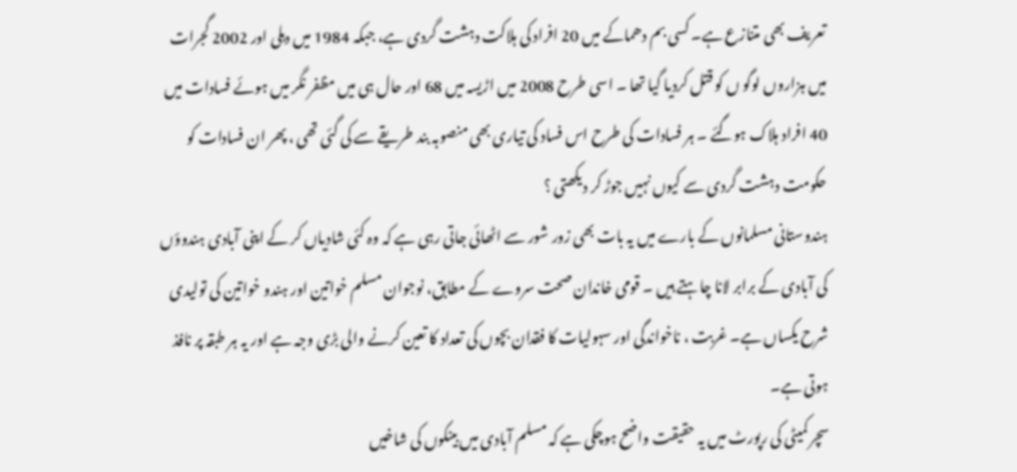تعریف بھی متنازع ہے۔ کسی بم دھماکے میں 20 افراد کی ہلاکت دہشت گردی ہے، جبکہ 1984 میں دہلی اور 2002 گجرات میں ہزاروں لوگو ں کو قتل کردیا گیا تھا ۔ اسی طرح 2008 میں اڑیسہ میں 68 اور حال ہی میں مظفر نگر میں ہوئے فسادات میں 40 افراد ہلاک ہوگئے ۔ ہر فسادات کی طرح اس فساد کی تیاری بھی منصوبہ بند طریقے سے کی گئی تھی ، پھر ان فسادات کو حکومت دہشت گردی سے کیوں نہیں جوڑ کر دیکھتی ؟
ہندوستانی مسلمانوں کے بارے میں یہ بات بھی زور شور سے اٹھائی جاتی رہی ہے کہ وہ کئی شادیاں کر کے اپنی آبادی ہندوؤں کی آبادی کے برابر لانا چاہتے ہیں ۔ قومی خاندان صحت سروے کے مطابق، نوجوان مسلم خواتین اور ہندو خواتین کی تولیدی شرح یکساں ہے۔ غربت ، ناخواندگی اور سہولیات کا فقدان بچوں کی تعداد کا تعین کرنے والی بڑی وجہ ہے اور یہ ہر طبقہ پر نافذ ہوتی ہے۔
سچر کمیٹی کی رپورٹ میں یہ حقیقت واضح ہوچکی ہے کہ مسلم آبادی میں بینکوں کی شاخیں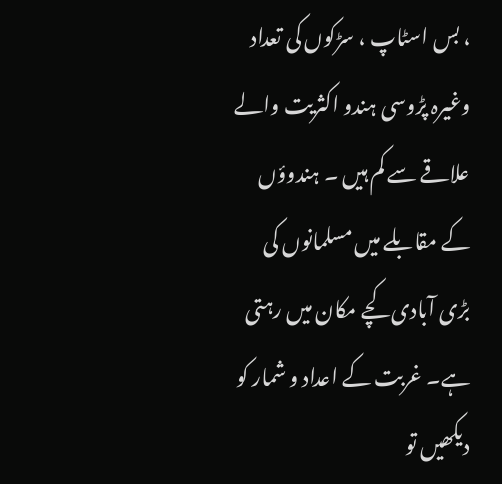، بس اسٹاپ ، سڑکوں کی تعداد وغیرہ پڑوسی ہندو اکثریت والے علاقے سے کم ہیں ۔ ہندوؤں کے مقابلے میں مسلمانوں کی بڑی آبادی کچے مکان میں رہتی ہے۔ غربت کے اعداد و شمار کو دیکھیں تو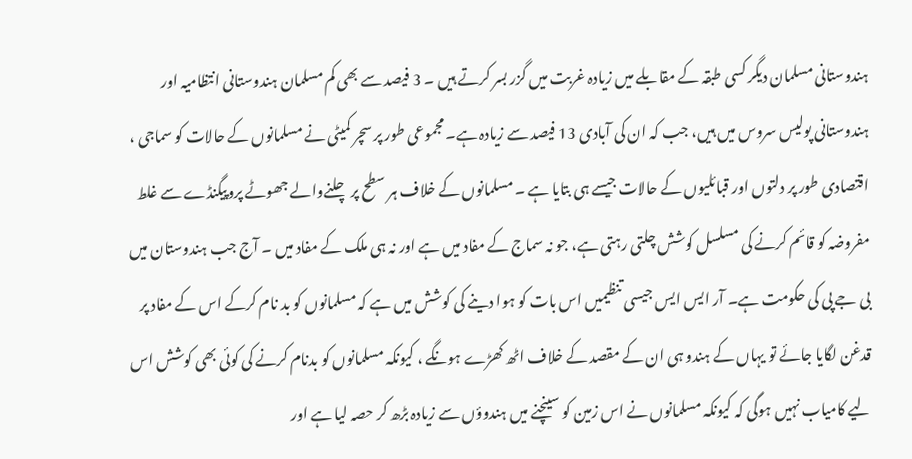ہندوستانی مسلمان دیگر کسی طبقہ کے مقابلے میں زیادہ غربت میں گزر بسر کرتے ہیں ۔ 3 فیصد سے بھی کم مسلمان ہندوستانی انتظامیہ اور ہندوستانی پولیس سروس میں ہیں، جب کہ ان کی آبادی 13 فیصد سے زیادہ ہے۔ مجموعی طور پر سچر کمیٹی نے مسلمانوں کے حالات کو سماجی ، اقتصادی طور پر دلتوں اور قبائلیوں کے حالات جیسے ہی بتایا ہے ۔ مسلمانوں کے خلاف ہر سطح پر چلنےوالے جھوٹے پروپیگنڈے سے غلط مفروضہ کو قائم کرنے کی مسلسل کوشش چلتی رہتی ہے، جو نہ سماج کے مفاد میں ہے اور نہ ہی ملک کے مفاد میں ۔ آج جب ہندوستان میں بی جے پی کی حکومت ہے۔ آر ایس ایس جیسی تنظیمیں اس بات کو ہوا دینے کی کوشش میں ہے کہ مسلمانوں کو بد نام کرکے اس کے مفاد پر قدغن لگایا جائے تو یہاں کے ہندو ہی ان کے مقصد کے خلاف اٹھ کھڑے ہونگے ، کیونکہ مسلمانوں کو بدنام کرنے کی کوئی بھی کوشش اس لیے کامیاب نہیں ہوگی کہ کیونکہ مسلمانوں نے اس زمین کو سینچنے میں ہندوؤں سے زیادہ بڑھ کر حصہ لیا ہے اور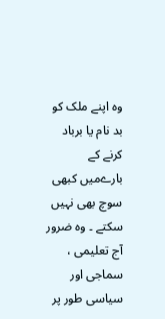وہ اپنے ملک کو بد نام یا برباد کرنے کے بارےمیں کبھی سوچ بھی نہیں سکتے ۔ وہ ضرور آج تعلیمی ، سماجی اور سیاسی طور پر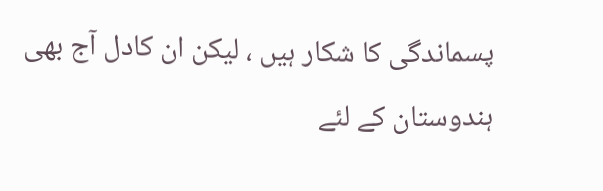پسماندگی کا شکار ہیں ، لیکن ان کادل آج بھی ہندوستان کے لئے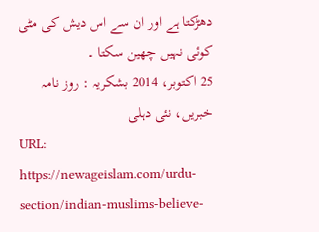دھڑکتا ہے اور ان سے اس دیش کی مٹی کوئی نہیں چھین سکتا ۔
25 اکتوبر، 2014 بشکریہ : روز نامہ خبریں، نئی دہلی
URL:
https://newageislam.com/urdu-section/indian-muslims-believe-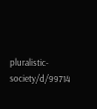pluralistic-society/d/99714